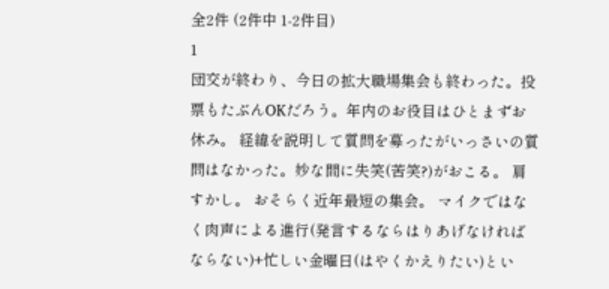全2件 (2件中 1-2件目)
1
団交が終わり、今日の拡大職場集会も終わった。投票もたぶんOKだろう。年内のお役目はひとまずお休み。 経緯を説明して質問を募ったがいっさいの質問はなかった。妙な間に失笑(苦笑?)がおこる。 肩すかし。 おそらく近年最短の集会。 マイクではなく肉声による進行(発言するならはりあげなければならない)+忙しい金曜日(はやくかえりたい)とい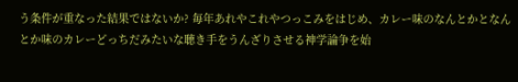う条件が重なった結果ではないか? 毎年あれやこれやつっこみをはじめ、カレー味のなんとかとなんとか味のカレーどっちだみたいな聴き手をうんざりさせる神学論争を始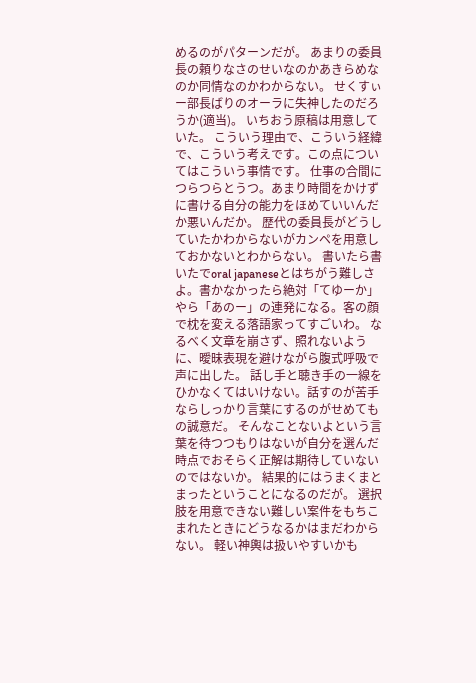めるのがパターンだが。 あまりの委員長の頼りなさのせいなのかあきらめなのか同情なのかわからない。 せくすぃー部長ばりのオーラに失神したのだろうか(適当)。 いちおう原稿は用意していた。 こういう理由で、こういう経緯で、こういう考えです。この点についてはこういう事情です。 仕事の合間につらつらとうつ。あまり時間をかけずに書ける自分の能力をほめていいんだか悪いんだか。 歴代の委員長がどうしていたかわからないがカンペを用意しておかないとわからない。 書いたら書いたでoral japaneseとはちがう難しさよ。書かなかったら絶対「てゆーか」やら「あのー」の連発になる。客の顔で枕を変える落語家ってすごいわ。 なるべく文章を崩さず、照れないように、曖昧表現を避けながら腹式呼吸で声に出した。 話し手と聴き手の一線をひかなくてはいけない。話すのが苦手ならしっかり言葉にするのがせめてもの誠意だ。 そんなことないよという言葉を待つつもりはないが自分を選んだ時点でおそらく正解は期待していないのではないか。 結果的にはうまくまとまったということになるのだが。 選択肢を用意できない難しい案件をもちこまれたときにどうなるかはまだわからない。 軽い神輿は扱いやすいかも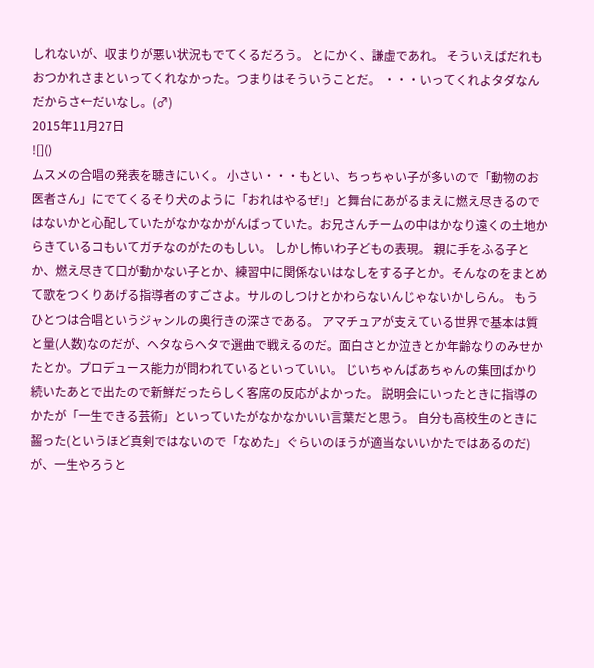しれないが、収まりが悪い状況もでてくるだろう。 とにかく、謙虚であれ。 そういえばだれもおつかれさまといってくれなかった。つまりはそういうことだ。 ・・・いってくれよタダなんだからさ←だいなし。(♂)
2015年11月27日
![]()
ムスメの合唱の発表を聴きにいく。 小さい・・・もとい、ちっちゃい子が多いので「動物のお医者さん」にでてくるそり犬のように「おれはやるぜ!」と舞台にあがるまえに燃え尽きるのではないかと心配していたがなかなかがんばっていた。お兄さんチームの中はかなり遠くの土地からきているコもいてガチなのがたのもしい。 しかし怖いわ子どもの表現。 親に手をふる子とか、燃え尽きて口が動かない子とか、練習中に関係ないはなしをする子とか。そんなのをまとめて歌をつくりあげる指導者のすごさよ。サルのしつけとかわらないんじゃないかしらん。 もうひとつは合唱というジャンルの奥行きの深さである。 アマチュアが支えている世界で基本は質と量(人数)なのだが、ヘタならヘタで選曲で戦えるのだ。面白さとか泣きとか年齢なりのみせかたとか。プロデュース能力が問われているといっていい。 じいちゃんばあちゃんの集団ばかり続いたあとで出たので新鮮だったらしく客席の反応がよかった。 説明会にいったときに指導のかたが「一生できる芸術」といっていたがなかなかいい言葉だと思う。 自分も高校生のときに齧った(というほど真剣ではないので「なめた」ぐらいのほうが適当ないいかたではあるのだ)が、一生やろうと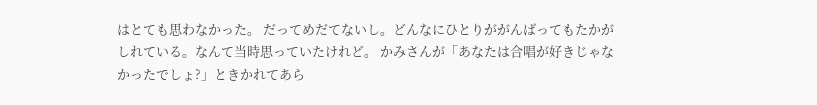はとても思わなかった。 だってめだてないし。どんなにひとりががんばってもたかがしれている。なんて当時思っていたけれど。 かみさんが「あなたは合唱が好きじゃなかったでしょ?」ときかれてあら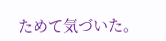ためて気づいた。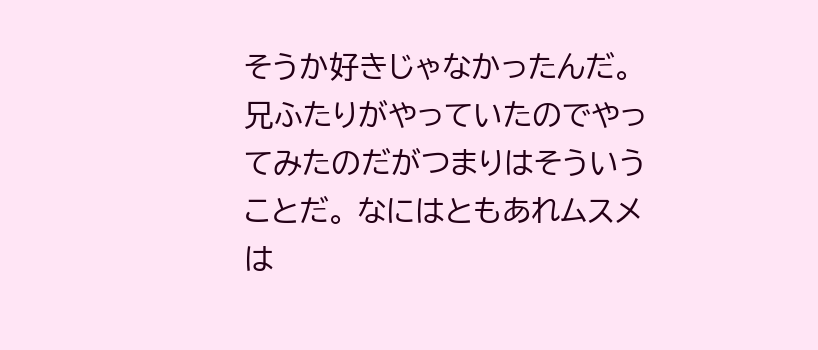そうか好きじゃなかったんだ。 兄ふたりがやっていたのでやってみたのだがつまりはそういうことだ。 なにはともあれムスメは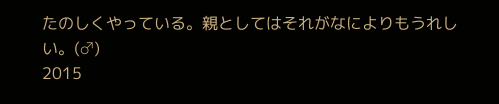たのしくやっている。親としてはそれがなによりもうれしい。(♂)
2015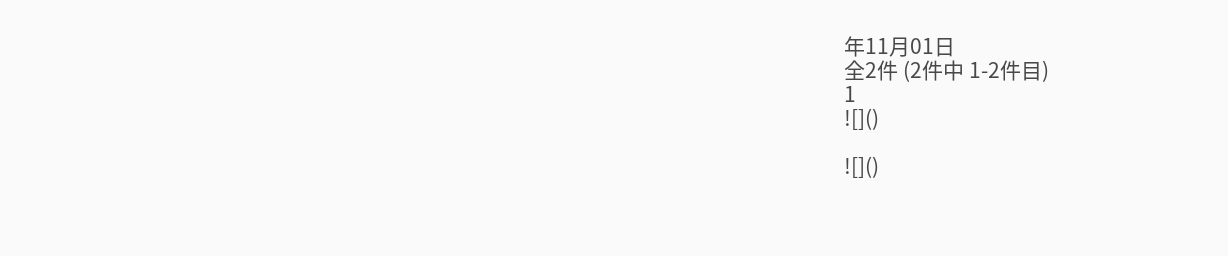年11月01日
全2件 (2件中 1-2件目)
1
![]()

![]()